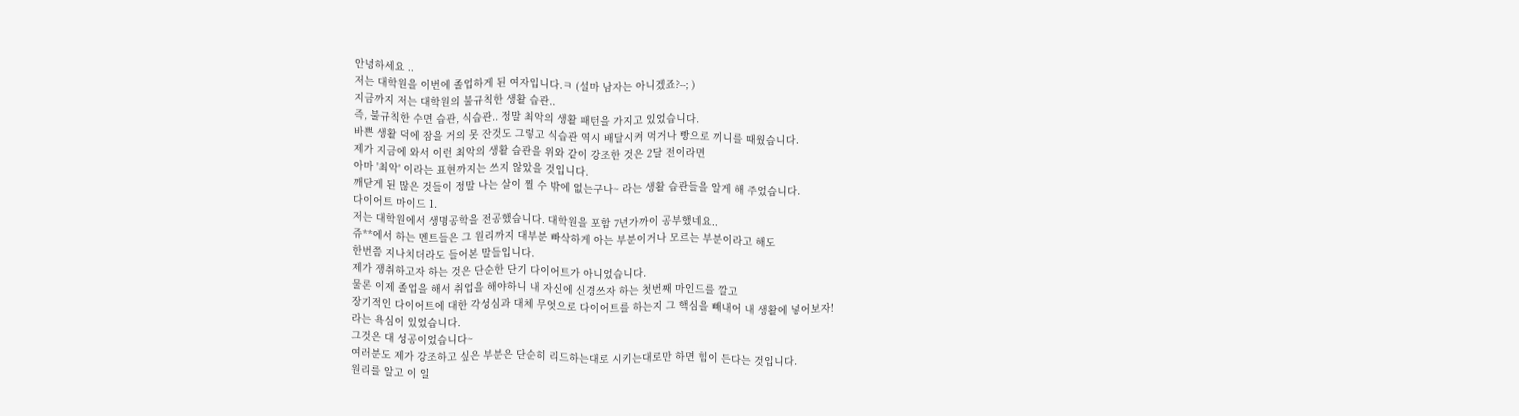안녕하세요 ..
저는 대학원을 이번에 졸업하게 된 여자입니다.ㅋ (설마 남자는 아니겠죠?--; )
지금까지 저는 대학원의 불규칙한 생활 습관..
즉, 불규칙한 수면 습관, 식습관.. 정말 최악의 생활 패턴을 가지고 있었습니다.
바쁜 생활 덕에 잠을 거의 못 잔것도 그렇고 식습관 역시 배달시켜 먹거나 빵으로 끼니를 때웠습니다.
제가 지금에 와서 이런 최악의 생활 습관을 위와 같이 강조한 것은 2달 전이라면
아마 '최악' 이라는 표현까지는 쓰지 않았을 것입니다.
깨닫게 된 많은 것들이 정말 나는 살이 찔 수 밖에 없는구나~ 라는 생활 습관들을 알게 해 주었습니다.
다이어트 마이드 1.
저는 대학원에서 생명공학을 전공했습니다. 대학원을 포함 7년가까이 공부했네요..
쥬**에서 하는 멘트들은 그 원리까지 대부분 빠삭하게 아는 부분이거나 모르는 부분이라고 해도
한번쯤 지나치더라도 들어본 말들입니다.
제가 쟁취하고자 하는 것은 단순한 단기 다이어트가 아니었습니다.
물론 이제 졸업을 해서 취업을 해야하니 내 자신에 신경쓰자 하는 첫번째 마인드를 깔고
장기적인 다이어트에 대한 각성심과 대체 무엇으로 다이어트를 하는지 그 핵심을 빼내어 내 생활에 넣어보자!
라는 욕심이 있었습니다.
그것은 대 성공이었습니다~
여러분도 제가 강조하고 싶은 부분은 단순히 리드하는대로 시키는대로만 하면 힘이 든다는 것입니다.
원리를 알고 이 일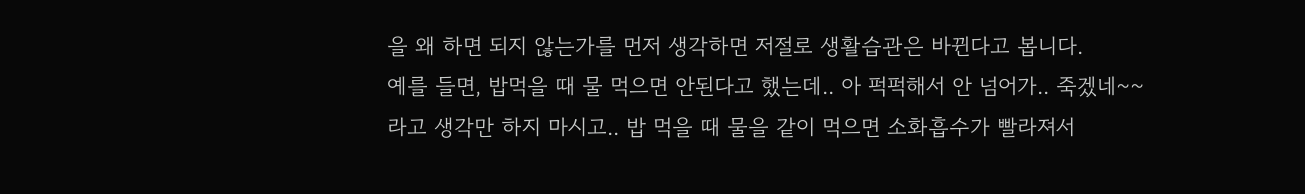을 왜 하면 되지 않는가를 먼저 생각하면 저절로 생활습관은 바뀐다고 봅니다.
예를 들면, 밥먹을 때 물 먹으면 안된다고 했는데.. 아 퍽퍽해서 안 넘어가.. 죽겠네~~
라고 생각만 하지 마시고.. 밥 먹을 때 물을 같이 먹으면 소화흡수가 빨라져서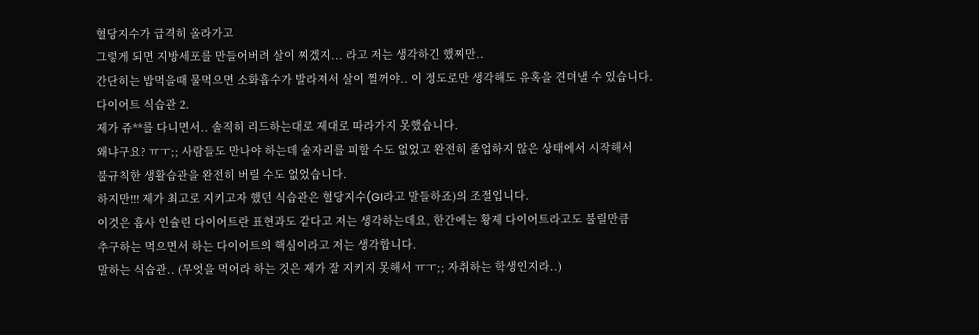혈당지수가 급격히 올라가고
그렇게 되면 지방세포를 만들어버려 살이 찌겠지... 라고 저는 생각하긴 했찌만..
간단히는 밥먹을때 물먹으면 소화흡수가 발라져서 살이 찔꺼야.. 이 정도로만 생각해도 유혹을 견뎌낼 수 있습니다.
다이어트 식습관 2.
제가 쥬**를 다니면서.. 솔직히 리드하는대로 제대로 따라가지 못했습니다.
왜냐구요? ㅠㅜ;; 사람들도 만나야 하는데 술자리를 피할 수도 없었고 완전히 졸업하지 않은 상태에서 시작해서
불규칙한 생활습관을 완전히 버릴 수도 없었습니다.
하지만!!! 제가 최고로 지키고자 했던 식습관은 혈당지수(GI라고 말들하죠)의 조절입니다.
이것은 흡사 인슐린 다이어트란 표현과도 같다고 저는 생각하는데요, 한간에는 황제 다이어트라고도 불릴만큼
추구하는 먹으면서 하는 다이어트의 핵심이라고 저는 생각합니다.
말하는 식습관.. (무엇을 먹어라 하는 것은 제가 잘 지키지 못해서 ㅠㅜ;; 자취하는 학생인지라..)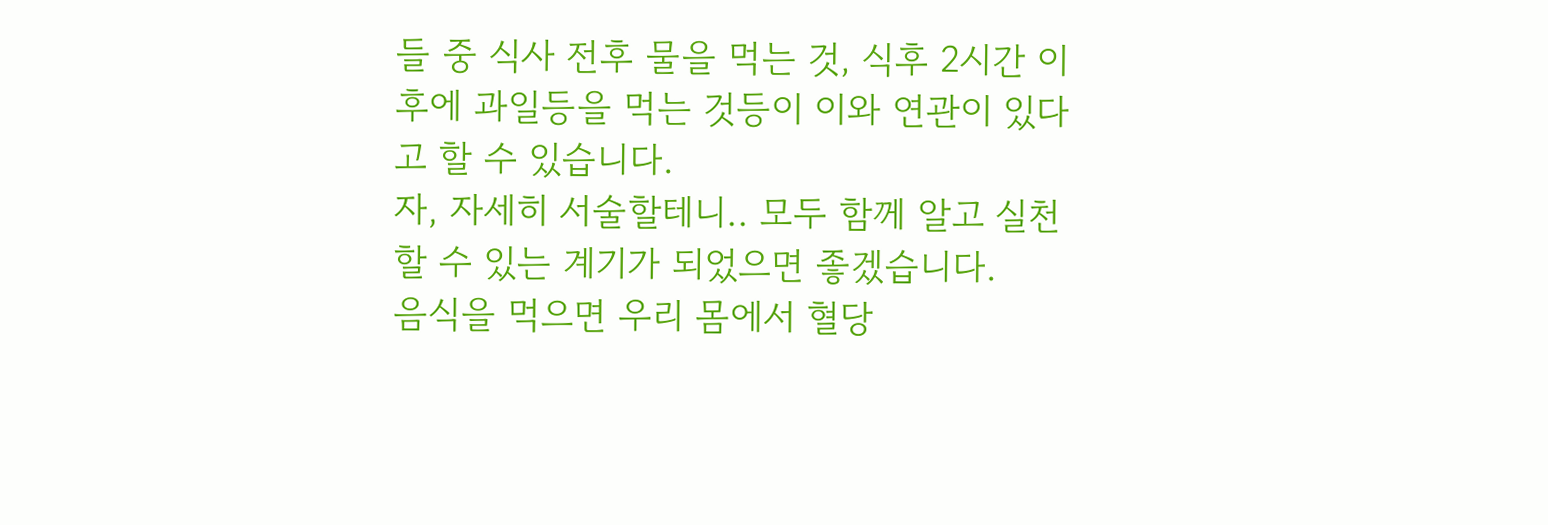들 중 식사 전후 물을 먹는 것, 식후 2시간 이후에 과일등을 먹는 것등이 이와 연관이 있다고 할 수 있습니다.
자, 자세히 서술할테니.. 모두 함께 알고 실천할 수 있는 계기가 되었으면 좋겠습니다.
음식을 먹으면 우리 몸에서 혈당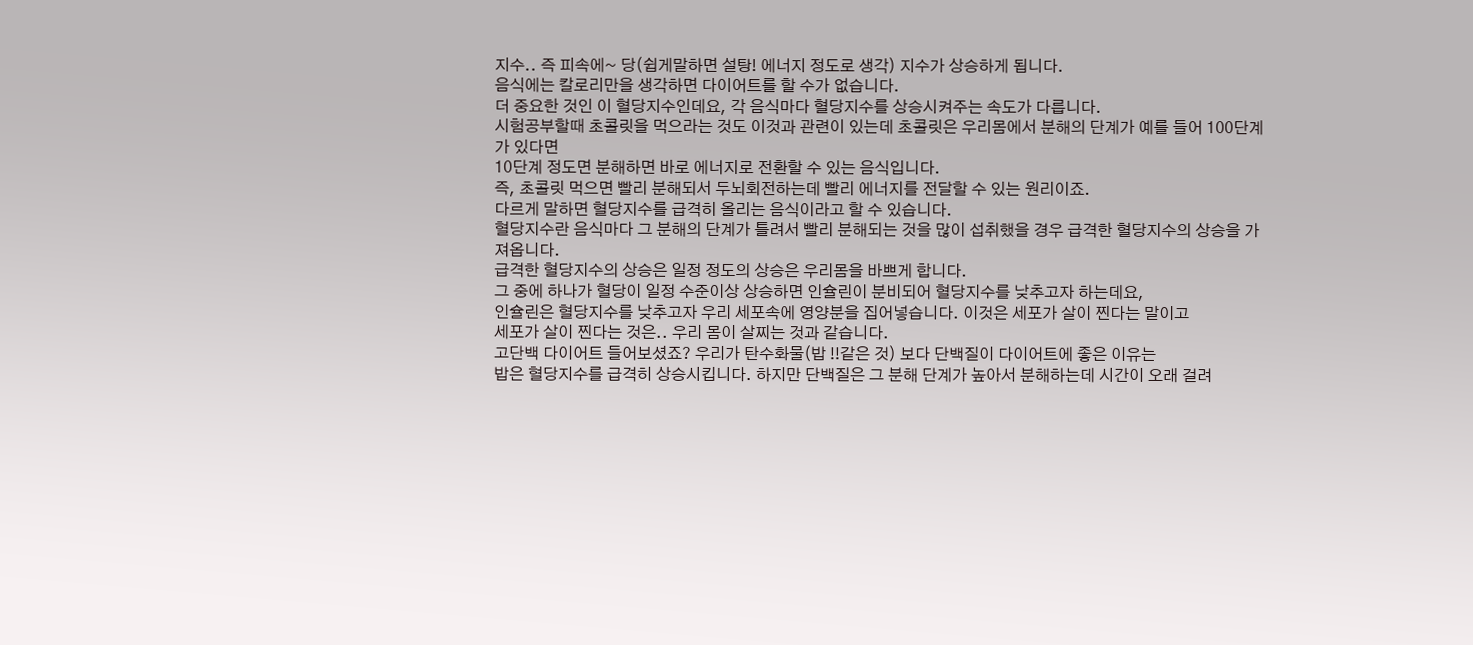지수.. 즉 피속에~ 당(쉽게말하면 설탕! 에너지 정도로 생각) 지수가 상승하게 됩니다.
음식에는 칼로리만을 생각하면 다이어트를 할 수가 없습니다.
더 중요한 것인 이 혈당지수인데요, 각 음식마다 혈당지수를 상승시켜주는 속도가 다릅니다.
시험공부할때 초콜릿을 먹으라는 것도 이것과 관련이 있는데 초콜릿은 우리몸에서 분해의 단계가 예를 들어 100단계가 있다면
10단계 정도면 분해하면 바로 에너지로 전환할 수 있는 음식입니다.
즉, 초콜릿 먹으면 빨리 분해되서 두뇌회전하는데 빨리 에너지를 전달할 수 있는 원리이죠.
다르게 말하면 혈당지수를 급격히 올리는 음식이라고 할 수 있습니다.
혈당지수란 음식마다 그 분해의 단계가 틀려서 빨리 분해되는 것을 많이 섭취했을 경우 급격한 혈당지수의 상승을 가져옵니다.
급격한 혈당지수의 상승은 일정 정도의 상승은 우리몸을 바쁘게 합니다.
그 중에 하나가 혈당이 일정 수준이상 상승하면 인슐린이 분비되어 혈당지수를 낮추고자 하는데요,
인슐린은 혈당지수를 낮추고자 우리 세포속에 영양분을 집어넣습니다. 이것은 세포가 살이 찐다는 말이고
세포가 살이 찐다는 것은.. 우리 몸이 살찌는 것과 같습니다.
고단백 다이어트 들어보셨죠? 우리가 탄수화물(밥 !!같은 것) 보다 단백질이 다이어트에 좋은 이유는
밥은 혈당지수를 급격히 상승시킵니다. 하지만 단백질은 그 분해 단계가 높아서 분해하는데 시간이 오래 걸려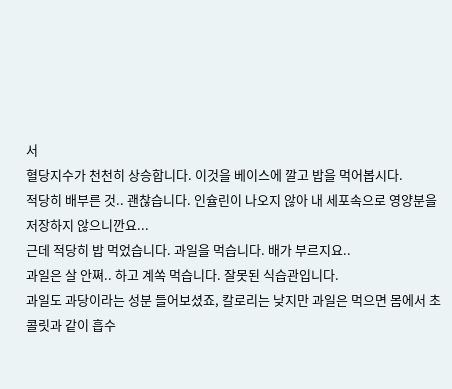서
혈당지수가 천천히 상승합니다. 이것을 베이스에 깔고 밥을 먹어봅시다.
적당히 배부른 것.. 괜찮습니다. 인슐린이 나오지 않아 내 세포속으로 영양분을 저장하지 않으니깐요...
근데 적당히 밥 먹었습니다. 과일을 먹습니다. 배가 부르지요..
과일은 살 안쪄.. 하고 계쏙 먹습니다. 잘못된 식습관입니다.
과일도 과당이라는 성분 들어보셨죠, 칼로리는 낮지만 과일은 먹으면 몸에서 초콜릿과 같이 흡수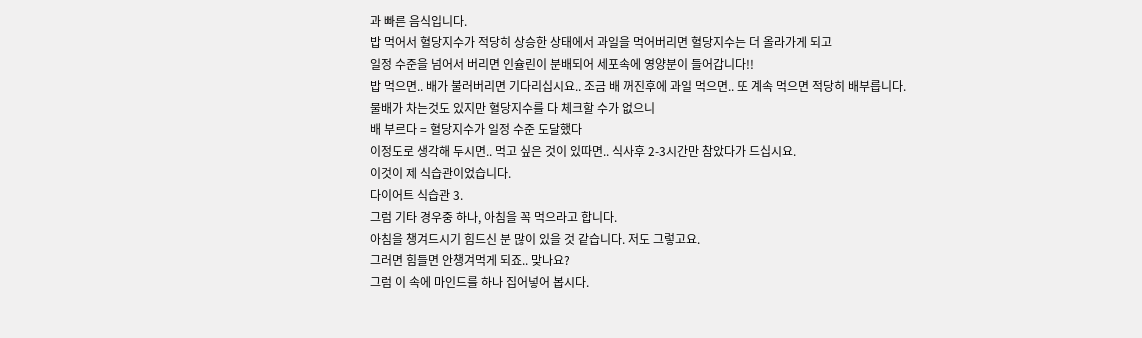과 빠른 음식입니다.
밥 먹어서 혈당지수가 적당히 상승한 상태에서 과일을 먹어버리면 혈당지수는 더 올라가게 되고
일정 수준을 넘어서 버리면 인슐린이 분배되어 세포속에 영양분이 들어갑니다!!
밥 먹으면.. 배가 불러버리면 기다리십시요.. 조금 배 꺼진후에 과일 먹으면.. 또 계속 먹으면 적당히 배부릅니다.
물배가 차는것도 있지만 혈당지수를 다 체크할 수가 없으니
배 부르다 = 혈당지수가 일정 수준 도달했다
이정도로 생각해 두시면.. 먹고 싶은 것이 있따면.. 식사후 2-3시간만 참았다가 드십시요.
이것이 제 식습관이었습니다.
다이어트 식습관 3.
그럼 기타 경우중 하나, 아침을 꼭 먹으라고 합니다.
아침을 챙겨드시기 힘드신 분 많이 있을 것 같습니다. 저도 그렇고요.
그러면 힘들면 안챙겨먹게 되죠.. 맞나요?
그럼 이 속에 마인드를 하나 집어넣어 봅시다.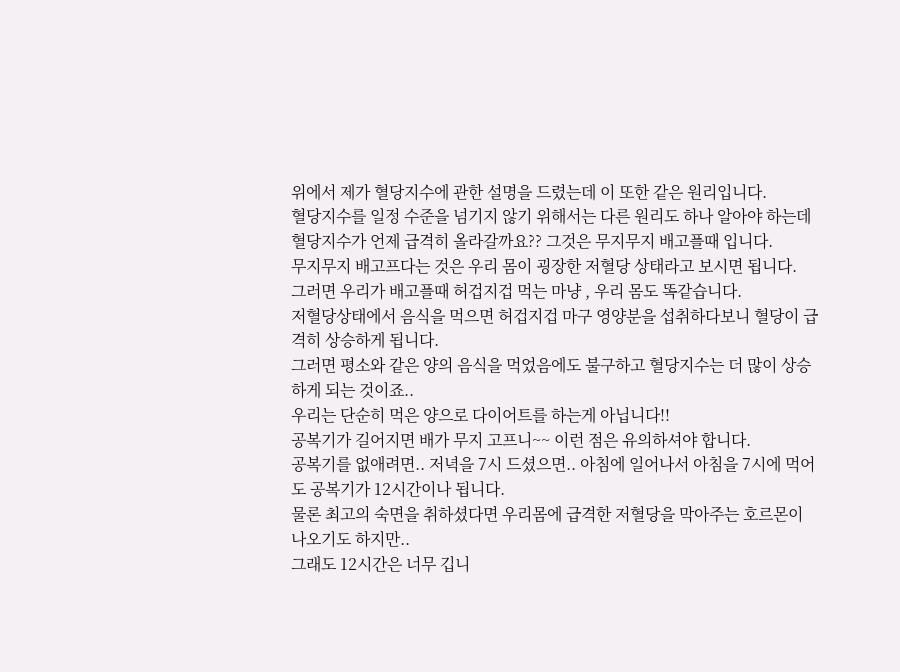위에서 제가 혈당지수에 관한 설명을 드렸는데 이 또한 같은 원리입니다.
혈당지수를 일정 수준을 넘기지 않기 위해서는 다른 원리도 하나 알아야 하는데
혈당지수가 언제 급격히 올라갈까요?? 그것은 무지무지 배고플때 입니다.
무지무지 배고프다는 것은 우리 몸이 굉장한 저혈당 상태라고 보시면 됩니다.
그러면 우리가 배고플때 허겁지겁 먹는 마냥 , 우리 몸도 똑같습니다.
저혈당상태에서 음식을 먹으면 허겁지겁 마구 영양분을 섭취하다보니 혈당이 급격히 상승하게 됩니다.
그러면 평소와 같은 양의 음식을 먹었음에도 불구하고 혈당지수는 더 많이 상승하게 되는 것이죠..
우리는 단순히 먹은 양으로 다이어트를 하는게 아닙니다!!
공복기가 길어지면 배가 무지 고프니~~ 이런 점은 유의하셔야 합니다.
공복기를 없애려면.. 저녁을 7시 드셨으면.. 아침에 일어나서 아침을 7시에 먹어도 공복기가 12시간이나 됩니다.
물론 최고의 숙면을 취하셨다면 우리몸에 급격한 저혈당을 막아주는 호르몬이 나오기도 하지만..
그래도 12시간은 너무 깁니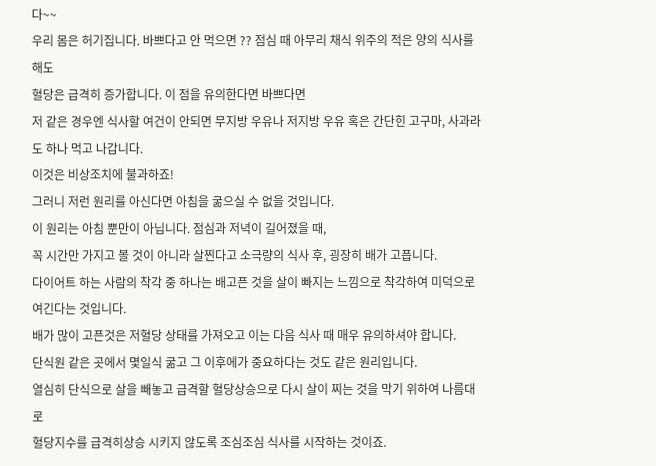다~~
우리 몸은 허기집니다. 바쁘다고 안 먹으면 ?? 점심 때 아무리 채식 위주의 적은 양의 식사를 해도
혈당은 급격히 증가합니다. 이 점을 유의한다면 바쁘다면
저 같은 경우엔 식사할 여건이 안되면 무지방 우유나 저지방 우유 혹은 간단힌 고구마, 사과라도 하나 먹고 나갑니다.
이것은 비상조치에 불과하죠!
그러니 저런 원리를 아신다면 아침을 굶으실 수 없을 것입니다.
이 원리는 아침 뿐만이 아닙니다. 점심과 저녁이 길어졌을 때,
꼭 시간만 가지고 볼 것이 아니라 살찐다고 소극량의 식사 후, 굉장히 배가 고픕니다.
다이어트 하는 사람의 착각 중 하나는 배고픈 것을 살이 빠지는 느낌으로 착각하여 미덕으로 여긴다는 것입니다.
배가 많이 고픈것은 저혈당 상태를 가져오고 이는 다음 식사 때 매우 유의하셔야 합니다.
단식원 같은 곳에서 몇일식 굶고 그 이후에가 중요하다는 것도 같은 원리입니다.
열심히 단식으로 살을 빼놓고 급격할 혈당상승으로 다시 살이 찌는 것을 막기 위하여 나름대로
혈당지수를 급격히상승 시키지 않도록 조심조심 식사를 시작하는 것이죠.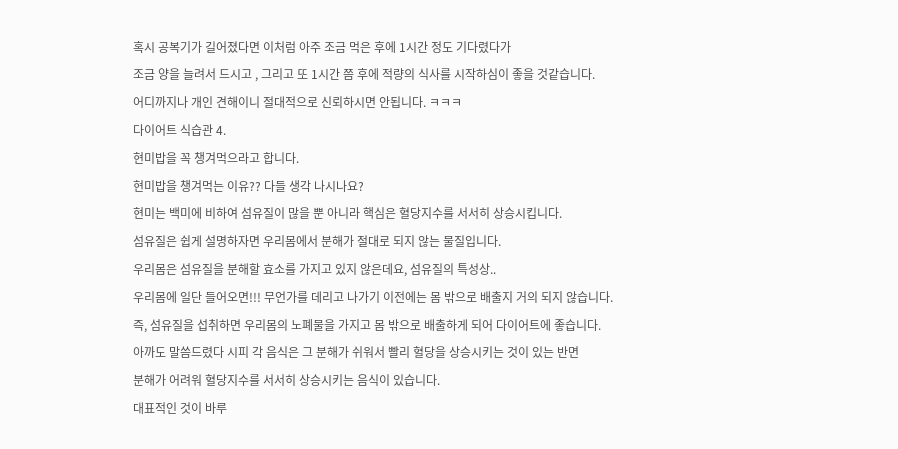혹시 공복기가 길어졌다면 이처럼 아주 조금 먹은 후에 1시간 정도 기다렸다가
조금 양을 늘려서 드시고 , 그리고 또 1시간 쯤 후에 적량의 식사를 시작하심이 좋을 것같습니다.
어디까지나 개인 견해이니 절대적으로 신뢰하시면 안됩니다. ㅋㅋㅋ
다이어트 식습관 4.
현미밥을 꼭 챙겨먹으라고 합니다.
현미밥을 챙겨먹는 이유?? 다들 생각 나시나요?
현미는 백미에 비하여 섬유질이 많을 뿐 아니라 핵심은 혈당지수를 서서히 상승시킵니다.
섬유질은 쉽게 설명하자면 우리몸에서 분해가 절대로 되지 않는 물질입니다.
우리몸은 섬유질을 분해할 효소를 가지고 있지 않은데요, 섬유질의 특성상..
우리몸에 일단 들어오면!!! 무언가를 데리고 나가기 이전에는 몸 밖으로 배출지 거의 되지 않습니다.
즉, 섬유질을 섭취하면 우리몸의 노폐물을 가지고 몸 밖으로 배출하게 되어 다이어트에 좋습니다.
아까도 말씀드렸다 시피 각 음식은 그 분해가 쉬워서 빨리 혈당을 상승시키는 것이 있는 반면
분해가 어려워 혈당지수를 서서히 상승시키는 음식이 있습니다.
대표적인 것이 바루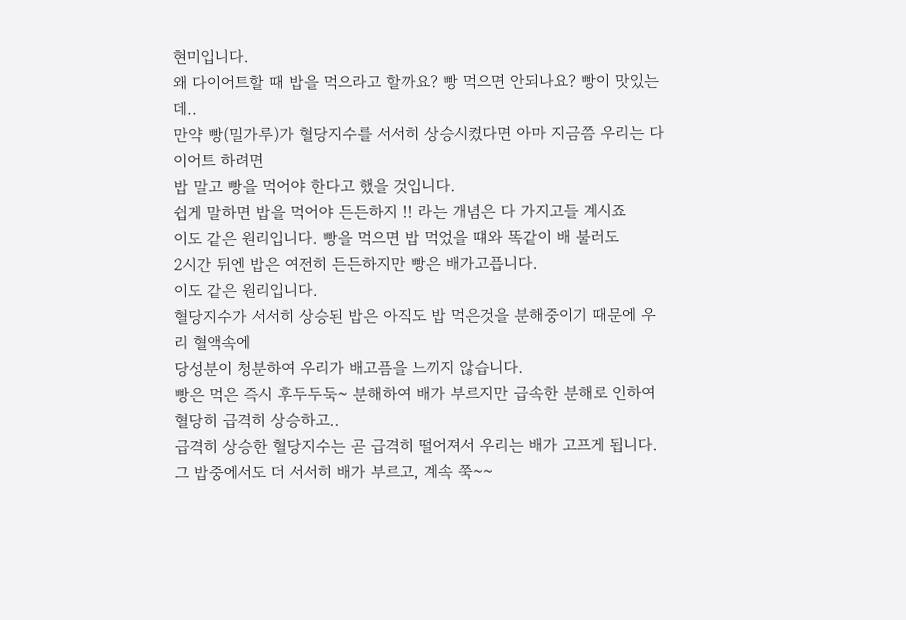현미입니다.
왜 다이어트할 때 밥을 먹으라고 할까요? 빵 먹으면 안되나요? 빵이 맛있는데..
만약 빵(밀가루)가 혈당지수를 서서히 상승시켰다면 아마 지금쯤 우리는 다이어트 하려면
밥 말고 빵을 먹어야 한다고 했을 것입니다.
쉽게 말하면 밥을 먹어야 든든하지 !! 라는 개념은 다 가지고들 계시죠
이도 같은 원리입니다. 빵을 먹으면 밥 먹었을 떄와 똑같이 배 불러도
2시간 뒤엔 밥은 여전히 든든하지만 빵은 배가고픕니다.
이도 같은 원리입니다.
혈당지수가 서서히 상승된 밥은 아직도 밥 먹은것을 분해중이기 때문에 우리 혈액속에
당성분이 청분하여 우리가 배고픔을 느끼지 않습니다.
빵은 먹은 즉시 후두두둑~ 분해하여 배가 부르지만 급속한 분해로 인하여 혈당히 급격히 상승하고..
급격히 상승한 혈당지수는 곧 급격히 떨어져서 우리는 배가 고프게 됩니다.
그 밥중에서도 더 서서히 배가 부르고, 계속 쭉~~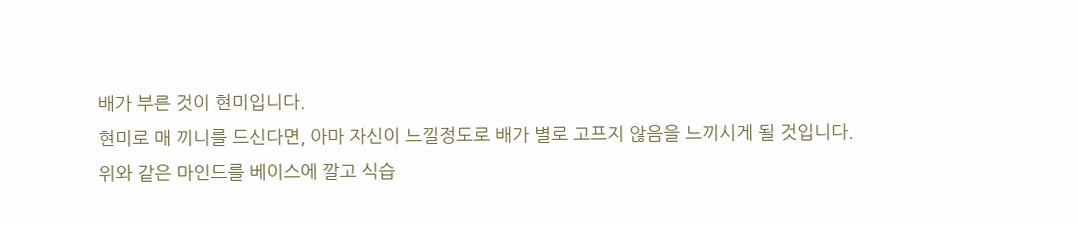배가 부른 것이 현미입니다.
현미로 매 끼니를 드신다면, 아마 자신이 느낄정도로 배가 별로 고프지 않음을 느끼시게 될 것입니다.
위와 같은 마인드를 베이스에 깔고 식습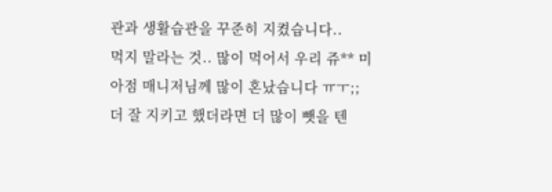관과 생활습관을 꾸준히 지켰습니다..
먹지 말라는 것.. 많이 먹어서 우리 쥬** 미아점 매니저님께 많이 혼났습니다 ㅠㅜ;;
더 잘 지키고 했더라면 더 많이 뺏을 텐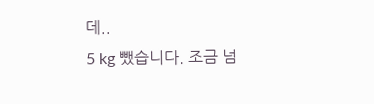데..
5 kg 뺐습니다. 조금 넘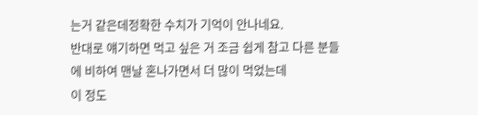는거 같은데정확한 수치가 기억이 안나네요.
반대로 얘기하면 먹고 싶은 거 조금 쉽게 참고 다른 분들에 비하여 맨날 혼나가면서 더 많이 먹었는데
이 정도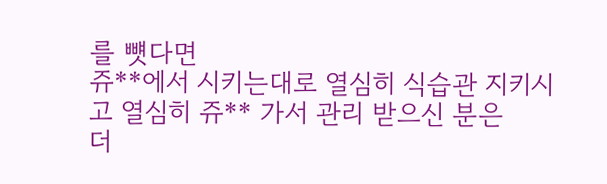를 뻇다면
쥬**에서 시키는대로 열심히 식습관 지키시고 열심히 쥬** 가서 관리 받으신 분은
더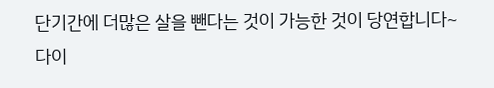단기간에 더많은 살을 뺀다는 것이 가능한 것이 당연합니다~
다이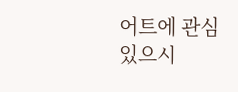어트에 관심 있으시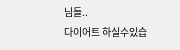님들..
다이어트 하실수있습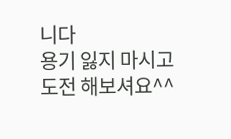니다
용기 잃지 마시고 도전 해보셔요^^